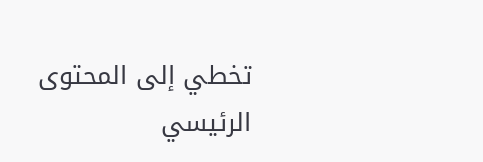تخطي إلى المحتوى الرئيسي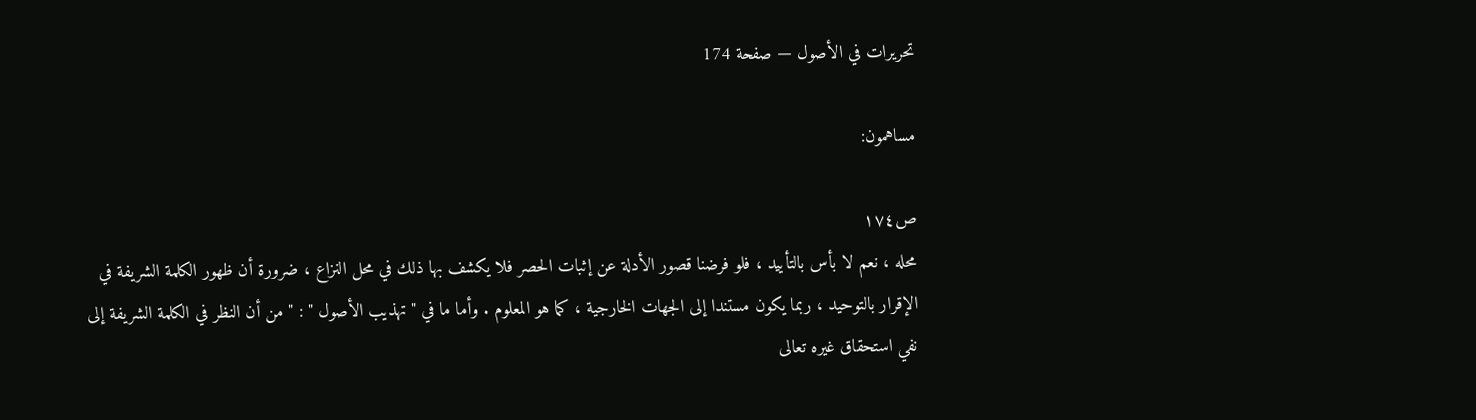تحريرات في الأصول — صفحة 174

مساهمون:

ص١٧٤
محله ، نعم لا بأس بالتأييد ، فلو فرضنا قصور الأدلة عن إثبات الحصر فلا يكشف بها ذلك في محل النزاع ، ضرورة أن ظهور الكلمة الشريفة في الإقرار بالتوحيد ، ربما يكون مستندا إلى الجهات الخارجية ، كما هو المعلوم . وأما ما في " تهذيب الأصول " : " من أن النظر في الكلمة الشريفة إلى نفي استحقاق غيره تعالى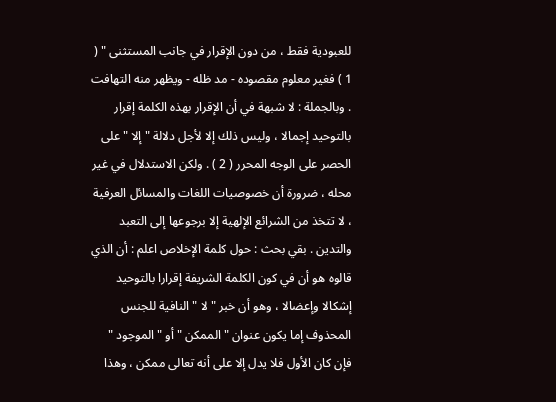للعبودية فقط ، من دون الإقرار في جانب المستثنى " ( 1 ) فغير معلوم مقصوده - مد ظله - ويظهر منه التهافت . وبالجملة : لا شبهة في أن الإقرار بهذه الكلمة إقرار بالتوحيد إجمالا ، وليس ذلك إلا لأجل دلالة " إلا " على الحصر على الوجه المحرر ( 2 ) . ولكن الاستدلال في غير محله ، ضرورة أن خصوصيات اللغات والمسائل العرفية ، لا تتخذ من الشرائع الإلهية إلا برجوعها إلى التعبد والتدين . بقي بحث : حول كلمة الإخلاص اعلم : أن الذي قالوه هو أن في كون الكلمة الشريفة إقرارا بالتوحيد إشكالا وإعضالا ، وهو أن خبر " لا " النافية للجنس المحذوف إما يكون عنوان " الممكن " أو " الموجود " فإن كان الأول فلا يدل إلا على أنه تعالى ممكن ، وهذا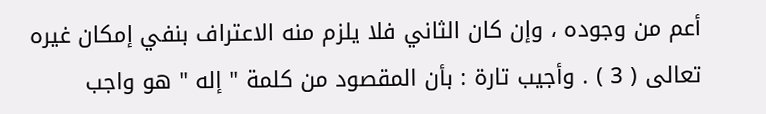أعم من وجوده ، وإن كان الثاني فلا يلزم منه الاعتراف بنفي إمكان غيره تعالى ( 3 ) . وأجيب تارة : بأن المقصود من كلمة " إله " هو واجب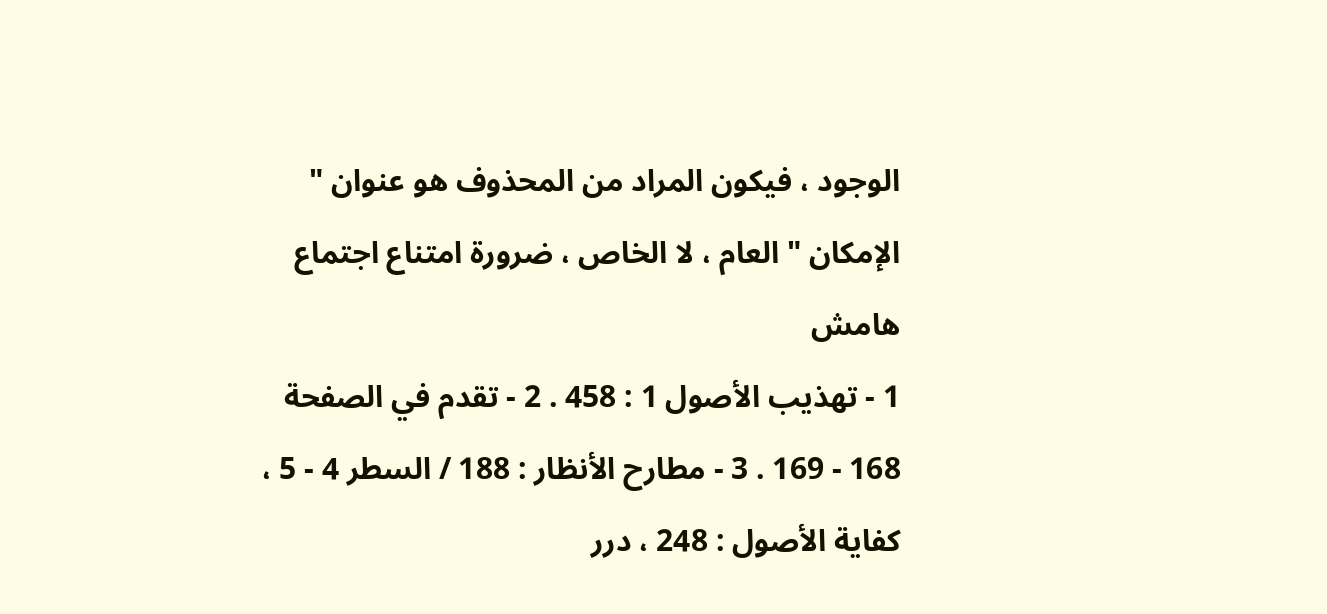الوجود ، فيكون المراد من المحذوف هو عنوان " الإمكان " العام ، لا الخاص ، ضرورة امتناع اجتماع
هامش
1 - تهذيب الأصول 1 : 458 . 2 - تقدم في الصفحة 168 - 169 . 3 - مطارح الأنظار : 188 / السطر 4 - 5 ، كفاية الأصول : 248 ، درر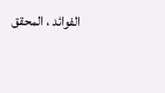الفوائد ، المحقق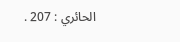الحائري : 207 .